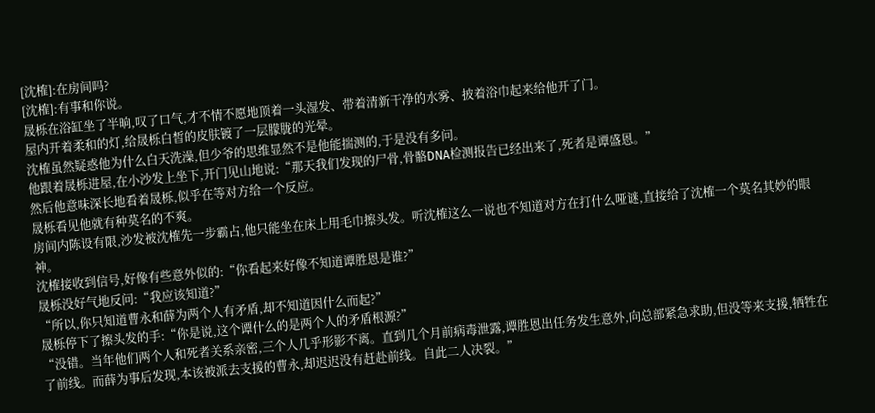[沈榷]:在房间吗?
[沈榷]:有事和你说。
晟栎在浴缸坐了半晌,叹了口气,才不情不愿地顶着一头湿发、带着清新干净的水雾、披着浴巾起来给他开了门。
屋内开着柔和的灯,给晟栎白皙的皮肤镀了一层朦胧的光晕。
沈榷虽然疑惑他为什么白天洗澡,但少爷的思维显然不是他能揣测的,于是没有多问。
他跟着晟栎进屋,在小沙发上坐下,开门见山地说:“那天我们发现的尸骨,骨骼DNA检测报告已经出来了,死者是谭盛恩。”
然后他意味深长地看着晟栎,似乎在等对方给一个反应。
晟栎看见他就有种莫名的不爽。
房间内陈设有限,沙发被沈榷先一步霸占,他只能坐在床上用毛巾擦头发。听沈榷这么一说也不知道对方在打什么哑谜,直接给了沈榷一个莫名其妙的眼神。
沈榷接收到信号,好像有些意外似的:“你看起来好像不知道谭胜恩是谁?”
晟栎没好气地反问:“我应该知道?”
“所以,你只知道曹永和薛为两个人有矛盾,却不知道因什么而起?”
晟栎停下了擦头发的手:“你是说,这个谭什么的是两个人的矛盾根源?”
“没错。当年他们两个人和死者关系亲密,三个人几乎形影不离。直到几个月前病毒泄露,谭胜恩出任务发生意外,向总部紧急求助,但没等来支援,牺牲在了前线。而薛为事后发现,本该被派去支援的曹永,却迟迟没有赶赴前线。自此二人决裂。”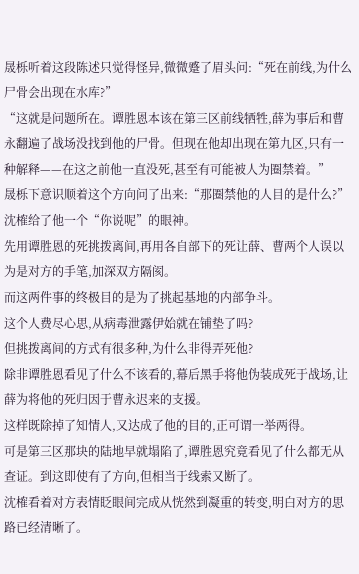晟栎听着这段陈述只觉得怪异,微微蹙了眉头问:“死在前线,为什么尸骨会出现在水库?”
“这就是问题所在。谭胜恩本该在第三区前线牺牲,薛为事后和曹永翻遍了战场没找到他的尸骨。但现在他却出现在第九区,只有一种解释——在这之前他一直没死,甚至有可能被人为圈禁着。”
晟栎下意识顺着这个方向问了出来:“那圈禁他的人目的是什么?”
沈榷给了他一个“你说呢”的眼神。
先用谭胜恩的死挑拨离间,再用各自部下的死让薛、曹两个人误以为是对方的手笔,加深双方隔阂。
而这两件事的终极目的是为了挑起基地的内部争斗。
这个人费尽心思,从病毒泄露伊始就在铺垫了吗?
但挑拨离间的方式有很多种,为什么非得弄死他?
除非谭胜恩看见了什么不该看的,幕后黑手将他伪装成死于战场,让薛为将他的死归因于曹永迟来的支援。
这样既除掉了知情人,又达成了他的目的,正可谓一举两得。
可是第三区那块的陆地早就塌陷了,谭胜恩究竟看见了什么都无从查证。到这即使有了方向,但相当于线索又断了。
沈榷看着对方表情眨眼间完成从恍然到凝重的转变,明白对方的思路已经清晰了。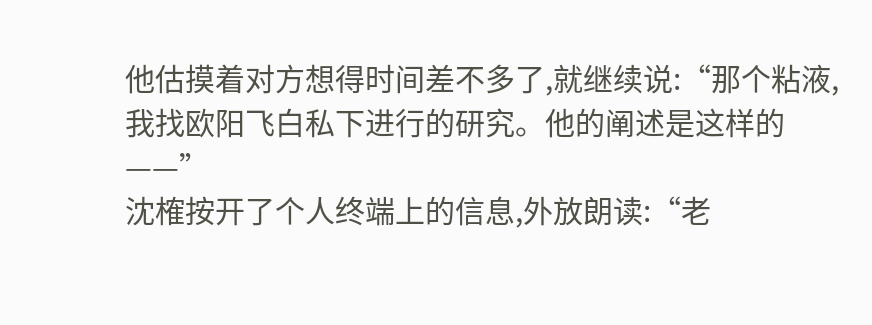他估摸着对方想得时间差不多了,就继续说:“那个粘液,我找欧阳飞白私下进行的研究。他的阐述是这样的——”
沈榷按开了个人终端上的信息,外放朗读:“老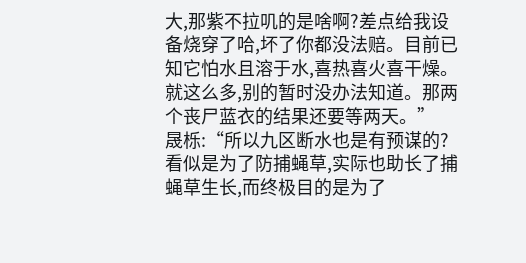大,那紫不拉叽的是啥啊?差点给我设备烧穿了哈,坏了你都没法赔。目前已知它怕水且溶于水,喜热喜火喜干燥。就这么多,别的暂时没办法知道。那两个丧尸蓝衣的结果还要等两天。”
晟栎:“所以九区断水也是有预谋的?看似是为了防捕蝇草,实际也助长了捕蝇草生长,而终极目的是为了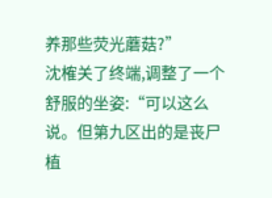养那些荧光蘑菇?”
沈榷关了终端,调整了一个舒服的坐姿:“可以这么说。但第九区出的是丧尸植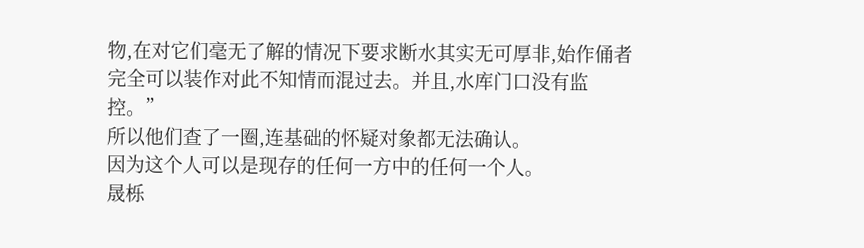物,在对它们毫无了解的情况下要求断水其实无可厚非,始作俑者完全可以装作对此不知情而混过去。并且,水库门口没有监控。”
所以他们查了一圈,连基础的怀疑对象都无法确认。
因为这个人可以是现存的任何一方中的任何一个人。
晟栎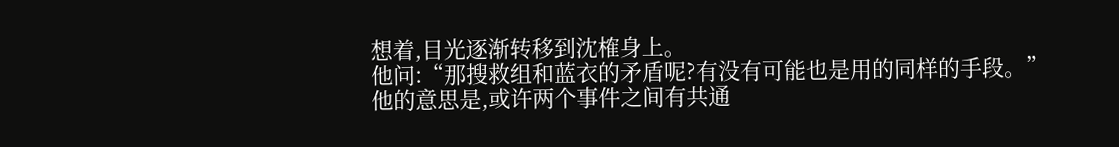想着,目光逐渐转移到沈榷身上。
他问:“那搜救组和蓝衣的矛盾呢?有没有可能也是用的同样的手段。”
他的意思是,或许两个事件之间有共通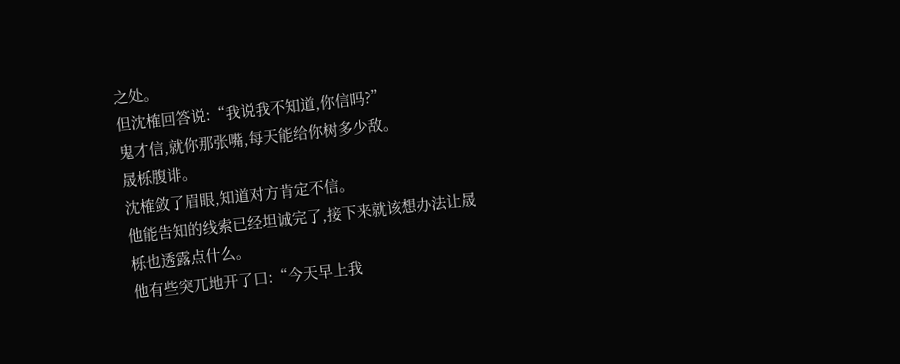之处。
但沈榷回答说:“我说我不知道,你信吗?”
鬼才信,就你那张嘴,每天能给你树多少敌。
晟栎腹诽。
沈榷敛了眉眼,知道对方肯定不信。
他能告知的线索已经坦诚完了,接下来就该想办法让晟栎也透露点什么。
他有些突兀地开了口:“今天早上我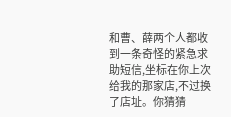和曹、薛两个人都收到一条奇怪的紧急求助短信,坐标在你上次给我的那家店,不过换了店址。你猜猜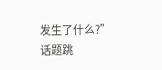发生了什么?”
话题跳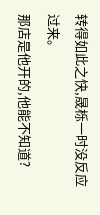转得如此之快,晟栎一时没反应过来。
那店是他开的,他能不知道?